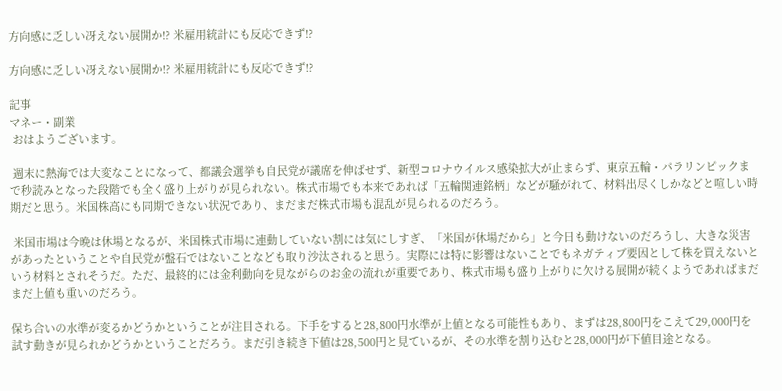方向感に乏しい冴えない展開か!? 米雇用統計にも反応できず!?

方向感に乏しい冴えない展開か!? 米雇用統計にも反応できず!?

記事
マネー・副業
 おはようございます。

 週末に熱海では大変なことになって、都議会選挙も自民党が議席を伸ばせず、新型コロナウイルス感染拡大が止まらず、東京五輪・パラリンピックまで秒読みとなった段階でも全く盛り上がりが見られない。株式市場でも本来であれば「五輪関連銘柄」などが騒がれて、材料出尽くしかなどと喧しい時期だと思う。米国株高にも同期できない状況であり、まだまだ株式市場も混乱が見られるのだろう。

 米国市場は今晩は休場となるが、米国株式市場に連動していない割には気にしすぎ、「米国が休場だから」と今日も動けないのだろうし、大きな災害があったということや自民党が盤石ではないことなども取り沙汰されると思う。実際には特に影響はないことでもネガティブ要因として株を買えないという材料とされそうだ。ただ、最終的には金利動向を見ながらのお金の流れが重要であり、株式市場も盛り上がりに欠ける展開が続くようであればまだまだ上値も重いのだろう。

保ち合いの水準が変るかどうかということが注目される。下手をすると28,800円水準が上値となる可能性もあり、まずは28,800円をこえて29,000円を試す動きが見られかどうかということだろう。まだ引き続き下値は28,500円と見ているが、その水準を割り込むと28,000円が下値目途となる。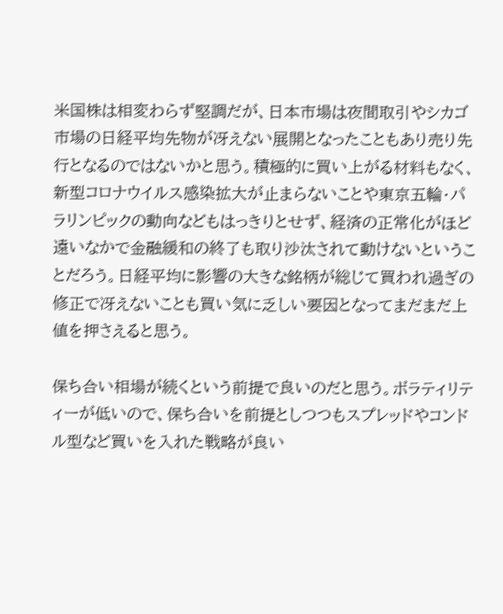米国株は相変わらず堅調だが、日本市場は夜間取引やシカゴ市場の日経平均先物が冴えない展開となったこともあり売り先行となるのではないかと思う。積極的に買い上がる材料もなく、新型コロナウイルス感染拡大が止まらないことや東京五輪・パラリンピックの動向などもはっきりとせず、経済の正常化がほど遠いなかで金融緩和の終了も取り沙汰されて動けないということだろう。日経平均に影響の大きな銘柄が総じて買われ過ぎの修正で冴えないことも買い気に乏しい要因となってまだまだ上値を押さえると思う。

保ち合い相場が続くという前提で良いのだと思う。ボラティリティーが低いので、保ち合いを前提としつつもスプレッドやコンドル型など買いを入れた戦略が良い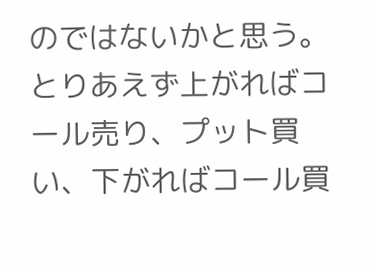のではないかと思う。とりあえず上がればコール売り、プット買い、下がればコール買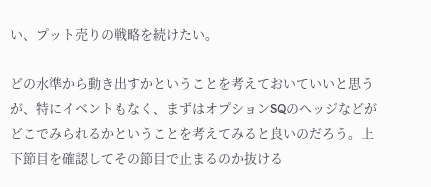い、プット売りの戦略を続けたい。

どの水準から動き出すかということを考えておいていいと思うが、特にイベントもなく、まずはオプションSQのヘッジなどがどこでみられるかということを考えてみると良いのだろう。上下節目を確認してその節目で止まるのか抜ける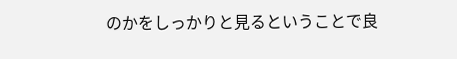のかをしっかりと見るということで良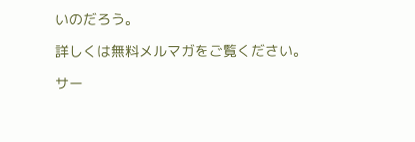いのだろう。

詳しくは無料メルマガをご覧ください。

サー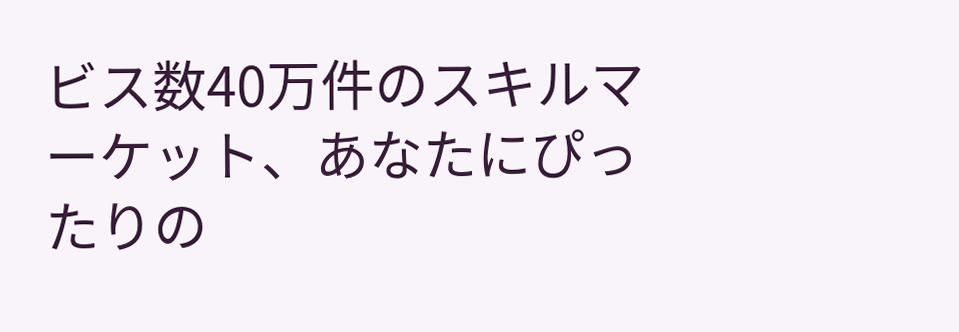ビス数40万件のスキルマーケット、あなたにぴったりの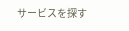サービスを探す